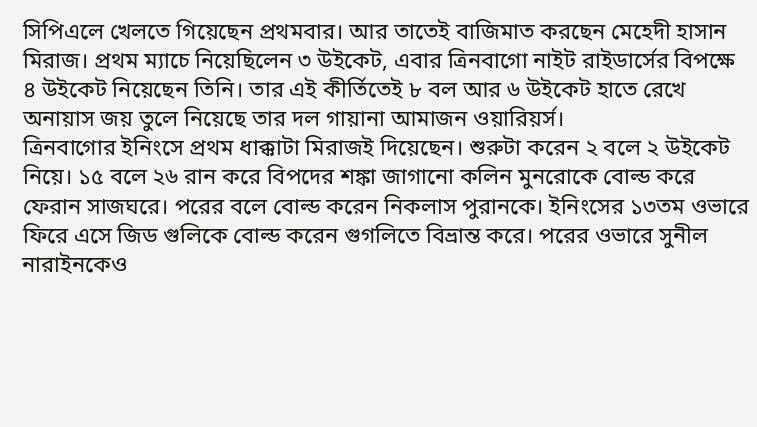সিপিএলে খেলতে গিয়েছেন প্রথমবার। আর তাতেই বাজিমাত করছেন মেহেদী হাসান মিরাজ। প্রথম ম্যাচে নিয়েছিলেন ৩ উইকেট, এবার ত্রিনবাগো নাইট রাইডার্সের বিপক্ষে ৪ উইকেট নিয়েছেন তিনি। তার এই কীর্তিতেই ৮ বল আর ৬ উইকেট হাতে রেখে অনায়াস জয় তুলে নিয়েছে তার দল গায়ানা আমাজন ওয়ারিয়র্স।
ত্রিনবাগোর ইনিংসে প্রথম ধাক্কাটা মিরাজই দিয়েছেন। শুরুটা করেন ২ বলে ২ উইকেট নিয়ে। ১৫ বলে ২৬ রান করে বিপদের শঙ্কা জাগানো কলিন মুনরোকে বোল্ড করে ফেরান সাজঘরে। পরের বলে বোল্ড করেন নিকলাস পুরানকে। ইনিংসের ১৩তম ওভারে ফিরে এসে জিড গুলিকে বোল্ড করেন গুগলিতে বিভ্রান্ত করে। পরের ওভারে সুনীল নারাইনকেও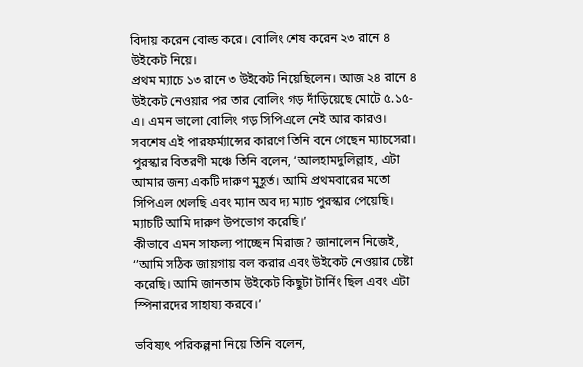বিদায় করেন বোল্ড করে। বোলিং শেষ করেন ২৩ রানে ৪ উইকেট নিয়ে।
প্রথম ম্যাচে ১৩ রানে ৩ উইকেট নিয়েছিলেন। আজ ২৪ রানে ৪ উইকেট নেওয়ার পর তার বোলিং গড় দাঁড়িয়েছে মোটে ৫.১৫-এ। এমন ভালো বোলিং গড় সিপিএলে নেই আর কারও। সবশেষ এই পারফর্ম্যান্সের কারণে তিনি বনে গেছেন ম্যাচসেরা।
পুরস্কার বিতরণী মঞ্চে তিনি বলেন, ‘আলহামদুলিল্লাহ, এটা আমার জন্য একটি দারুণ মুহূর্ত। আমি প্রথমবারের মতো সিপিএল খেলছি এবং ম্যান অব দ্য ম্যাচ পুরস্কার পেয়েছি। ম্যাচটি আমি দারুণ উপভোগ করেছি।’
কীভাবে এমন সাফল্য পাচ্ছেন মিরাজ? জানালেন নিজেই, ‘’আমি সঠিক জায়গায় বল করার এবং উইকেট নেওয়ার চেষ্টা করেছি। আমি জানতাম উইকেট কিছুটা টার্নিং ছিল এবং এটা স্পিনারদের সাহায্য করবে।’

ভবিষ্যৎ পরিকল্পনা নিয়ে তিনি বলেন,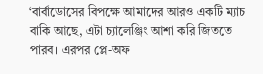‘বার্বাডোসের বিপক্ষে আমাদের আরও একটি ম্যাচ বাকি আছে, এটা চ্যালেঞ্জিং আশা করি জিততে পারব। এরপর প্লে-অফ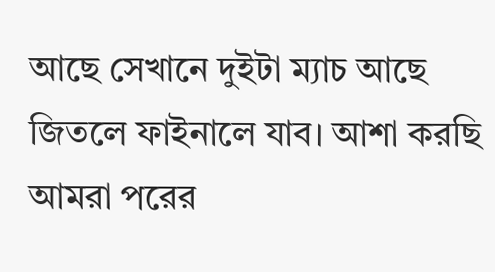আছে সেখানে দুইটা ম্যাচ আছে জিতলে ফাইনালে যাব। আশা করছি আমরা পরের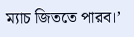ম্যাচ জিততে পারব।’